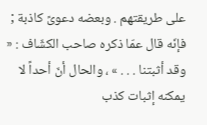على طريقتهم . وبعضه دعوىً كاذبة ; فإنّه قال عمّا ذكره صاحب الكشّاف : « وقد أثبتنا . . . » ، والحال أنّ أحداً لا يمكنه إثبات كذب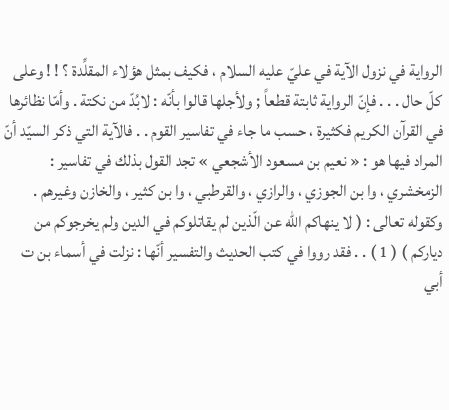الرواية في نزول الآية في عليّ عليه السلام ، فكيف بمثل هؤلاء المقلِّدة ؟ ! ! وعلى كلّ حال . . . فإنّ الرواية ثابتة قطعاً ; ولأجلها قالوا بأنّه : لابُدّ من نكتة . وأمّا نظائرها في القرآن الكريم فكثيرة ، حسب ما جاء في تفاسير القوم . . فالآية التي ذكر السيّد أنّ المراد فيها هو : « نعيم بن مسعود الأشجعي » تجد القول بذلك في تفاسير : الزمخشري ، وا بن الجوزي ، والرازي ، والقرطبي ، وا بن كثير ، والخازن وغيرهم . وكقوله تعالى : ( لا ينهاكم اللّه عن الّذين لم يقاتلوكم في الدين ولم يخرجوكم من دياركم ) ( 1 ) . . فقد رووا في كتب الحديث والتفسير أنّها : نزلت في أسماء بن ت أبي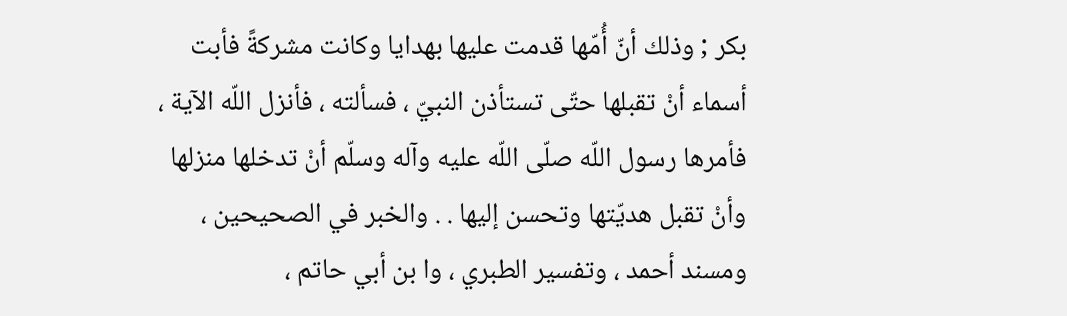بكر ; وذلك أنّ أُمّها قدمت عليها بهدايا وكانت مشركةً فأبت أسماء أنْ تقبلها حتّى تستأذن النبيّ ، فسألته ، فأنزل اللّه الآية ، فأمرها رسول اللّه صلّى اللّه عليه وآله وسلّم أنْ تدخلها منزلها وأنْ تقبل هديّتها وتحسن إليها . . والخبر في الصحيحين ، ومسند أحمد ، وتفسير الطبري ، وا بن أبي حاتم ،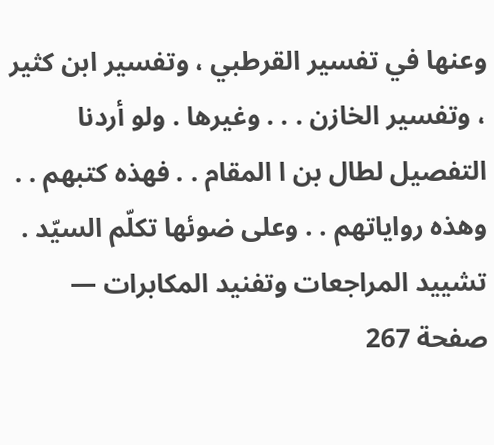وعنها في تفسير القرطبي ، وتفسير ابن كثير ، وتفسير الخازن . . . وغيرها . ولو أردنا التفصيل لطال بن ا المقام . . فهذه كتبهم . . وهذه رواياتهم . . وعلى ضوئها تكلّم السيّد .
تشييد المراجعات وتفنيد المكابرات — صفحة 267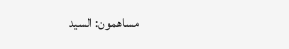مساهمون: السيد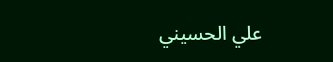علي الحسيني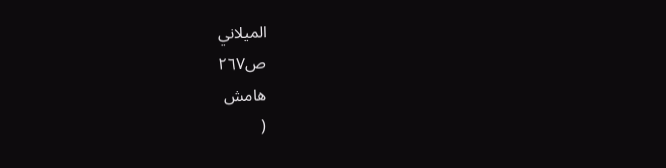الميلاني
ص٢٦٧
هامش
(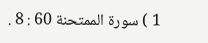1 ) سورة الممتحنة 60 : 8 .